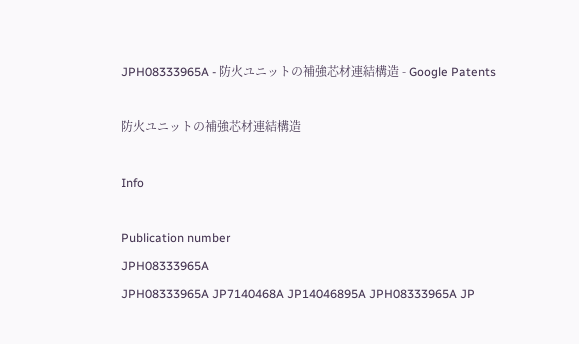JPH08333965A - 防火ユニットの補強芯材連結構造 - Google Patents

防火ユニットの補強芯材連結構造

Info

Publication number
JPH08333965A
JPH08333965A JP7140468A JP14046895A JPH08333965A JP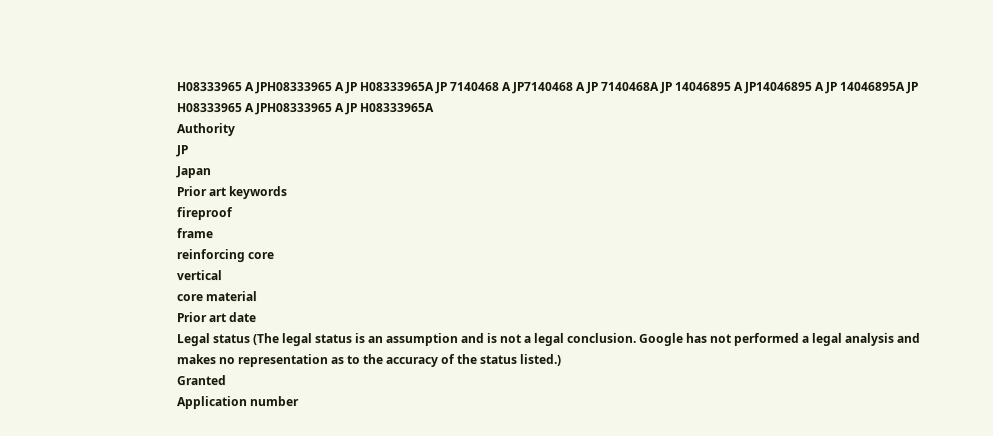H08333965 A JPH08333965 A JP H08333965A JP 7140468 A JP7140468 A JP 7140468A JP 14046895 A JP14046895 A JP 14046895A JP H08333965 A JPH08333965 A JP H08333965A
Authority
JP
Japan
Prior art keywords
fireproof
frame
reinforcing core
vertical
core material
Prior art date
Legal status (The legal status is an assumption and is not a legal conclusion. Google has not performed a legal analysis and makes no representation as to the accuracy of the status listed.)
Granted
Application number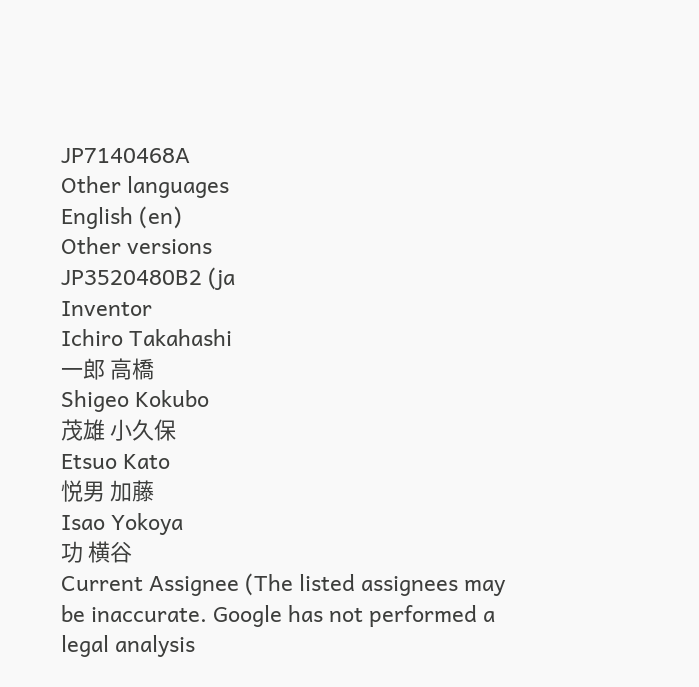JP7140468A
Other languages
English (en)
Other versions
JP3520480B2 (ja
Inventor
Ichiro Takahashi
一郎 高橋
Shigeo Kokubo
茂雄 小久保
Etsuo Kato
悦男 加藤
Isao Yokoya
功 横谷
Current Assignee (The listed assignees may be inaccurate. Google has not performed a legal analysis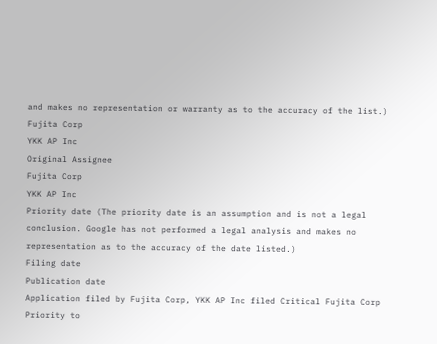and makes no representation or warranty as to the accuracy of the list.)
Fujita Corp
YKK AP Inc
Original Assignee
Fujita Corp
YKK AP Inc
Priority date (The priority date is an assumption and is not a legal conclusion. Google has not performed a legal analysis and makes no representation as to the accuracy of the date listed.)
Filing date
Publication date
Application filed by Fujita Corp, YKK AP Inc filed Critical Fujita Corp
Priority to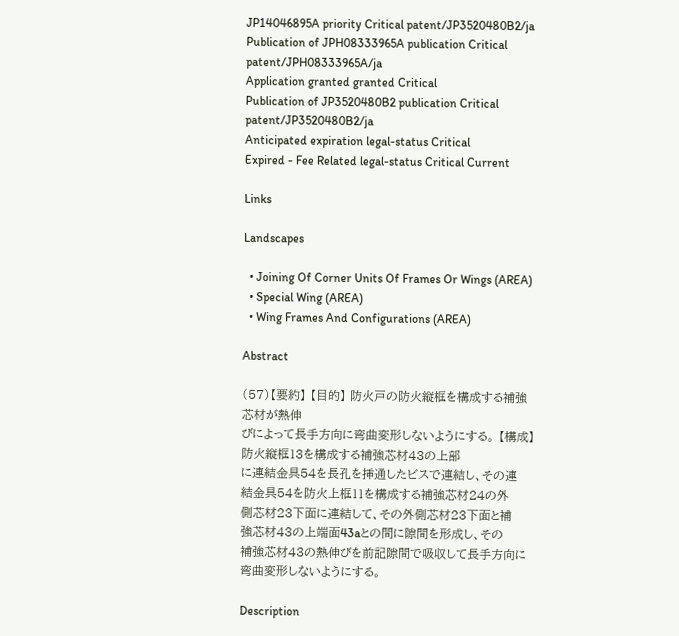JP14046895A priority Critical patent/JP3520480B2/ja
Publication of JPH08333965A publication Critical patent/JPH08333965A/ja
Application granted granted Critical
Publication of JP3520480B2 publication Critical patent/JP3520480B2/ja
Anticipated expiration legal-status Critical
Expired - Fee Related legal-status Critical Current

Links

Landscapes

  • Joining Of Corner Units Of Frames Or Wings (AREA)
  • Special Wing (AREA)
  • Wing Frames And Configurations (AREA)

Abstract

(57)【要約】 【目的】 防火戸の防火縦框を構成する補強芯材が熱伸
びによって長手方向に弯曲変形しないようにする。 【構成】 防火縦框13を構成する補強芯材43の上部
に連結金具54を長孔を挿通したビスで連結し、その連
結金具54を防火上框11を構成する補強芯材24の外
側芯材23下面に連結して、その外側芯材23下面と補
強芯材43の上端面43aとの間に隙間を形成し、その
補強芯材43の熱伸びを前記隙間で吸収して長手方向に
弯曲変形しないようにする。

Description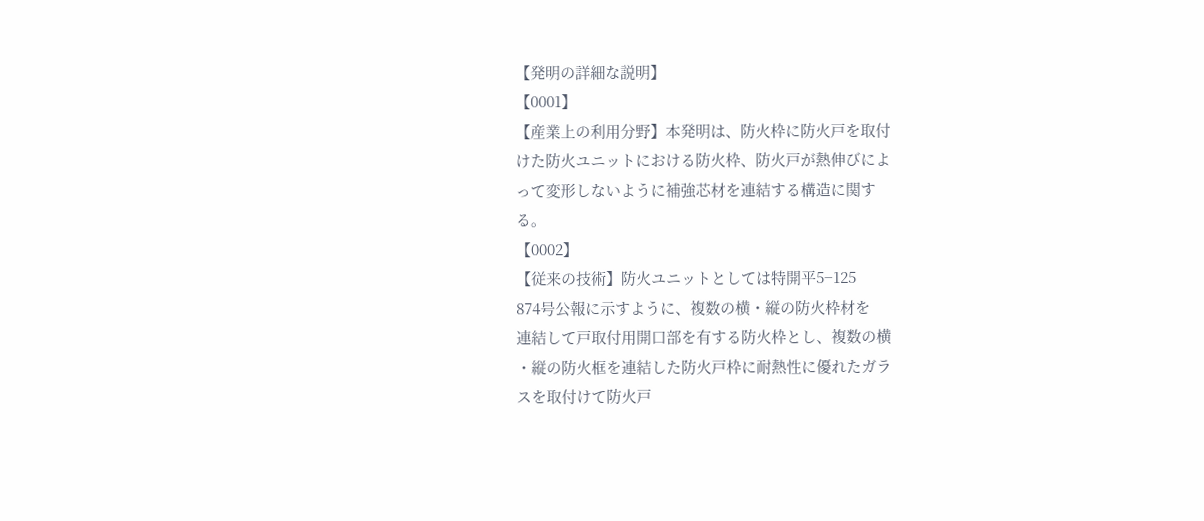【発明の詳細な説明】
【0001】
【産業上の利用分野】本発明は、防火枠に防火戸を取付
けた防火ユニットにおける防火枠、防火戸が熱伸びによ
って変形しないように補強芯材を連結する構造に関す
る。
【0002】
【従来の技術】防火ユニットとしては特開平5−125
874号公報に示すように、複数の横・縦の防火枠材を
連結して戸取付用開口部を有する防火枠とし、複数の横
・縦の防火框を連結した防火戸枠に耐熱性に優れたガラ
スを取付けて防火戸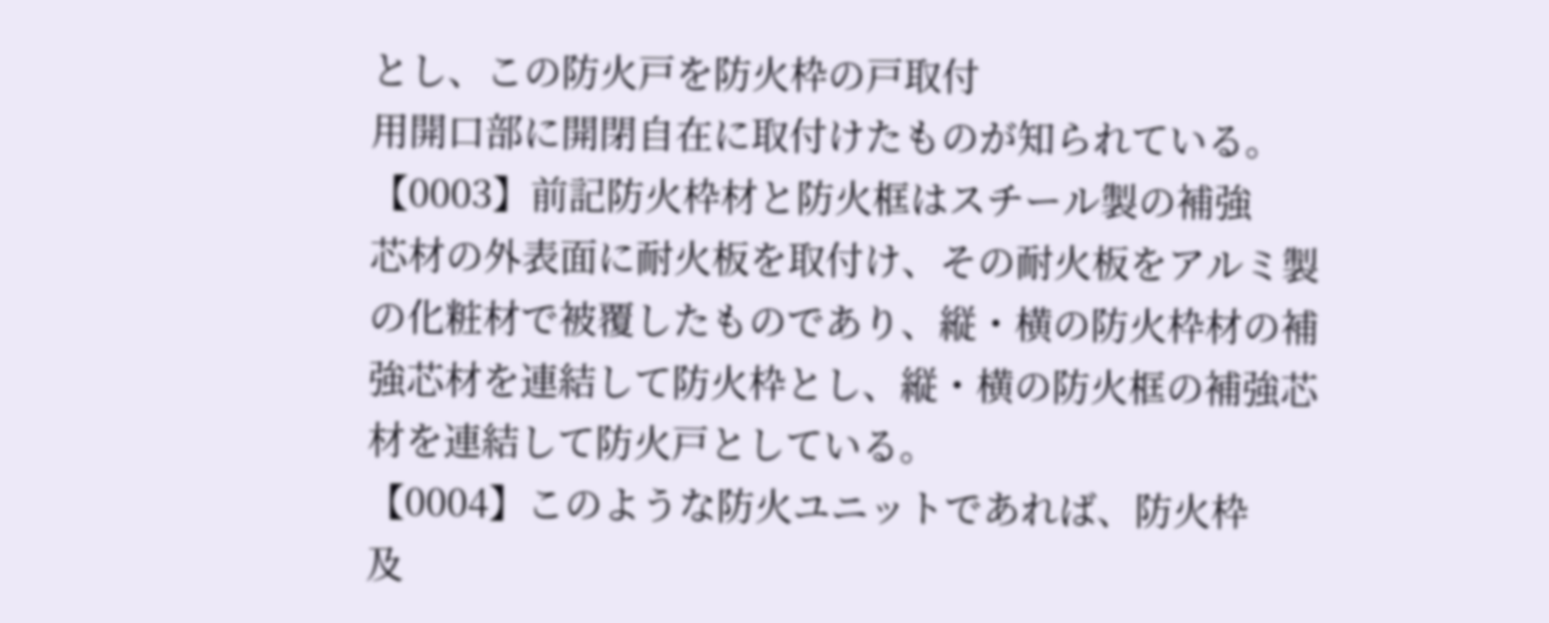とし、この防火戸を防火枠の戸取付
用開口部に開閉自在に取付けたものが知られている。
【0003】前記防火枠材と防火框はスチール製の補強
芯材の外表面に耐火板を取付け、その耐火板をアルミ製
の化粧材で被覆したものであり、縦・横の防火枠材の補
強芯材を連結して防火枠とし、縦・横の防火框の補強芯
材を連結して防火戸としている。
【0004】このような防火ユニットであれば、防火枠
及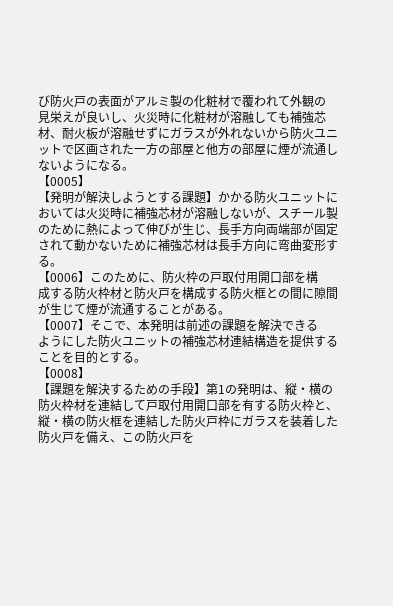び防火戸の表面がアルミ製の化粧材で覆われて外観の
見栄えが良いし、火災時に化粧材が溶融しても補強芯
材、耐火板が溶融せずにガラスが外れないから防火ユニ
ットで区画された一方の部屋と他方の部屋に煙が流通し
ないようになる。
【0005】
【発明が解決しようとする課題】かかる防火ユニットに
おいては火災時に補強芯材が溶融しないが、スチール製
のために熱によって伸びが生じ、長手方向両端部が固定
されて動かないために補強芯材は長手方向に弯曲変形す
る。
【0006】このために、防火枠の戸取付用開口部を構
成する防火枠材と防火戸を構成する防火框との間に隙間
が生じて煙が流通することがある。
【0007】そこで、本発明は前述の課題を解決できる
ようにした防火ユニットの補強芯材連結構造を提供する
ことを目的とする。
【0008】
【課題を解決するための手段】第1の発明は、縦・横の
防火枠材を連結して戸取付用開口部を有する防火枠と、
縦・横の防火框を連結した防火戸枠にガラスを装着した
防火戸を備え、この防火戸を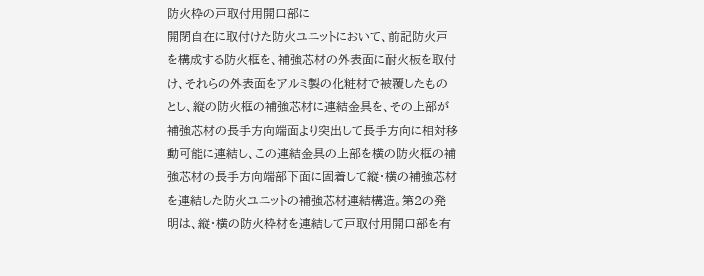防火枠の戸取付用開口部に
開閉自在に取付けた防火ユニットにおいて、前記防火戸
を構成する防火框を、補強芯材の外表面に耐火板を取付
け、それらの外表面をアルミ製の化粧材で被覆したもの
とし、縦の防火框の補強芯材に連結金具を、その上部が
補強芯材の長手方向端面より突出して長手方向に相対移
動可能に連結し、この連結金具の上部を横の防火框の補
強芯材の長手方向端部下面に固着して縦・横の補強芯材
を連結した防火ユニットの補強芯材連結構造。第2の発
明は、縦・横の防火枠材を連結して戸取付用開口部を有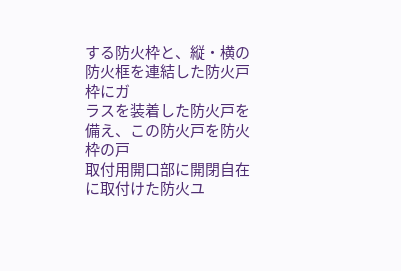する防火枠と、縦・横の防火框を連結した防火戸枠にガ
ラスを装着した防火戸を備え、この防火戸を防火枠の戸
取付用開口部に開閉自在に取付けた防火ユ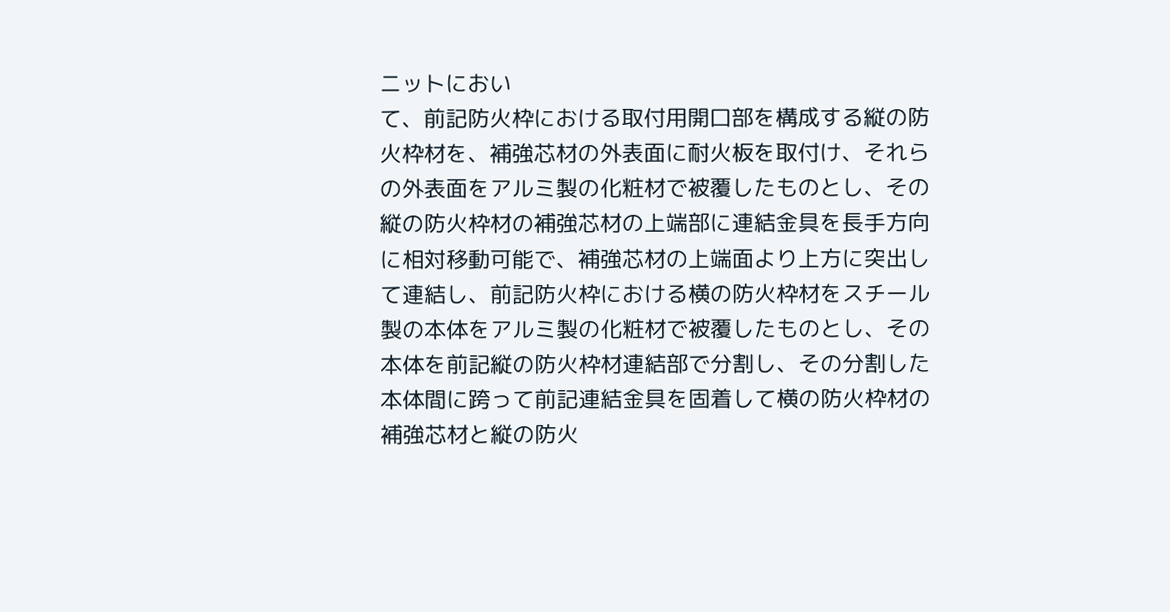ニットにおい
て、前記防火枠における取付用開口部を構成する縦の防
火枠材を、補強芯材の外表面に耐火板を取付け、それら
の外表面をアルミ製の化粧材で被覆したものとし、その
縦の防火枠材の補強芯材の上端部に連結金具を長手方向
に相対移動可能で、補強芯材の上端面より上方に突出し
て連結し、前記防火枠における横の防火枠材をスチール
製の本体をアルミ製の化粧材で被覆したものとし、その
本体を前記縦の防火枠材連結部で分割し、その分割した
本体間に跨って前記連結金具を固着して横の防火枠材の
補強芯材と縦の防火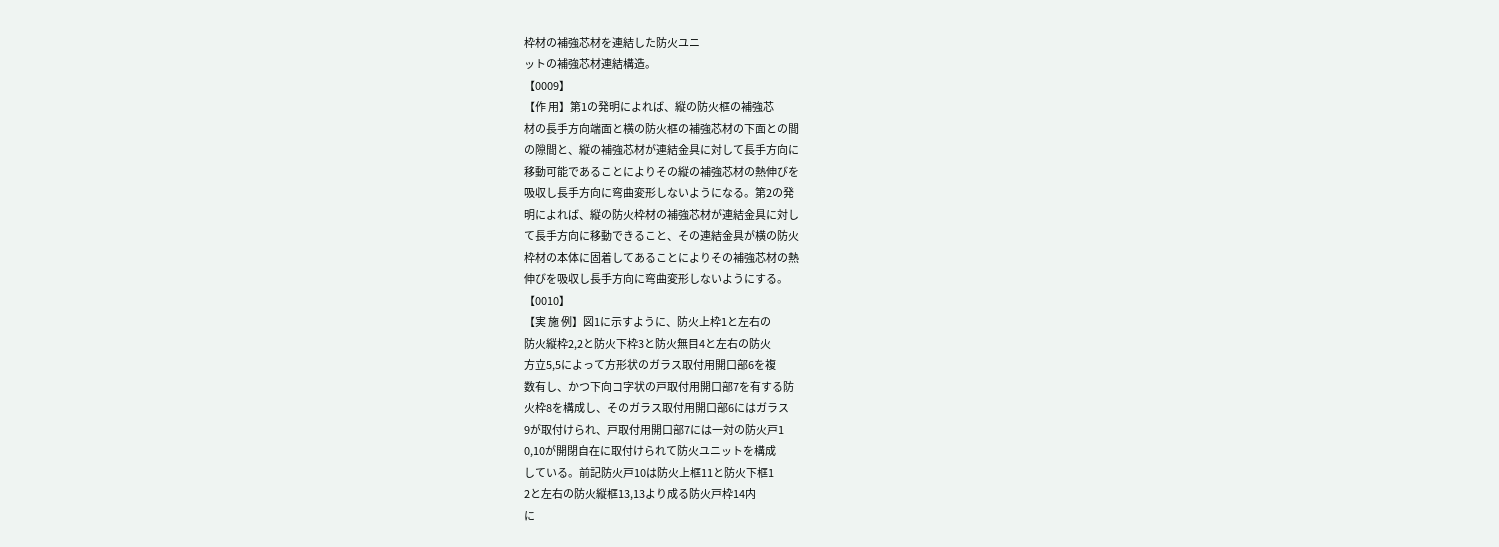枠材の補強芯材を連結した防火ユニ
ットの補強芯材連結構造。
【0009】
【作 用】第1の発明によれば、縦の防火框の補強芯
材の長手方向端面と横の防火框の補強芯材の下面との間
の隙間と、縦の補強芯材が連結金具に対して長手方向に
移動可能であることによりその縦の補強芯材の熱伸びを
吸収し長手方向に弯曲変形しないようになる。第2の発
明によれば、縦の防火枠材の補強芯材が連結金具に対し
て長手方向に移動できること、その連結金具が横の防火
枠材の本体に固着してあることによりその補強芯材の熱
伸びを吸収し長手方向に弯曲変形しないようにする。
【0010】
【実 施 例】図1に示すように、防火上枠1と左右の
防火縦枠2,2と防火下枠3と防火無目4と左右の防火
方立5,5によって方形状のガラス取付用開口部6を複
数有し、かつ下向コ字状の戸取付用開口部7を有する防
火枠8を構成し、そのガラス取付用開口部6にはガラス
9が取付けられ、戸取付用開口部7には一対の防火戸1
0,10が開閉自在に取付けられて防火ユニットを構成
している。前記防火戸10は防火上框11と防火下框1
2と左右の防火縦框13,13より成る防火戸枠14内
に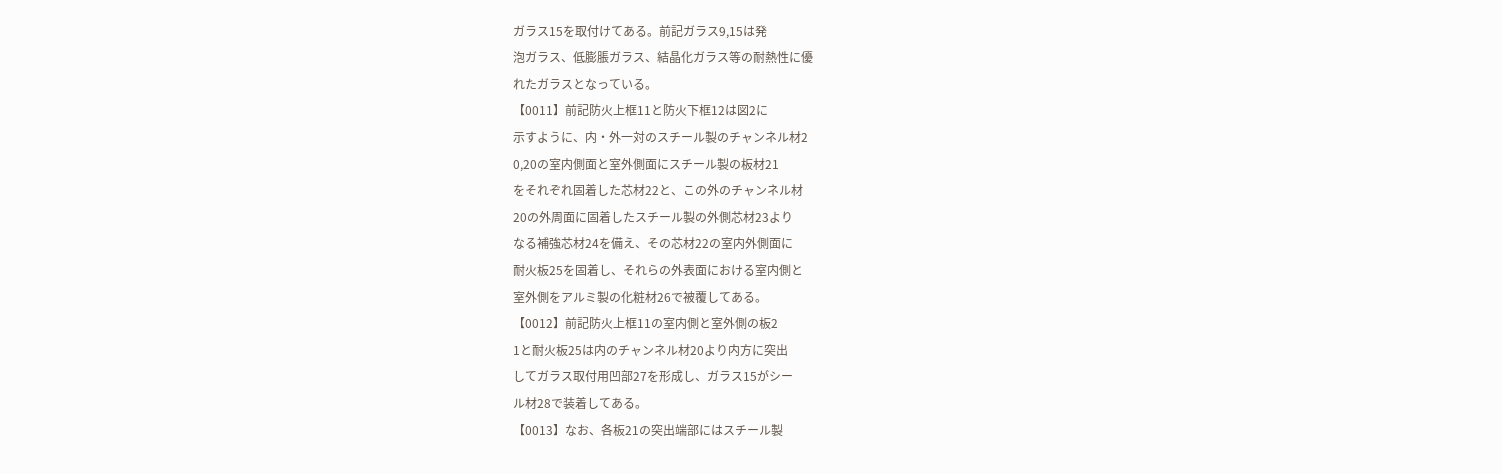ガラス15を取付けてある。前記ガラス9,15は発
泡ガラス、低膨脹ガラス、結晶化ガラス等の耐熱性に優
れたガラスとなっている。
【0011】前記防火上框11と防火下框12は図2に
示すように、内・外一対のスチール製のチャンネル材2
0,20の室内側面と室外側面にスチール製の板材21
をそれぞれ固着した芯材22と、この外のチャンネル材
20の外周面に固着したスチール製の外側芯材23より
なる補強芯材24を備え、その芯材22の室内外側面に
耐火板25を固着し、それらの外表面における室内側と
室外側をアルミ製の化粧材26で被覆してある。
【0012】前記防火上框11の室内側と室外側の板2
1と耐火板25は内のチャンネル材20より内方に突出
してガラス取付用凹部27を形成し、ガラス15がシー
ル材28で装着してある。
【0013】なお、各板21の突出端部にはスチール製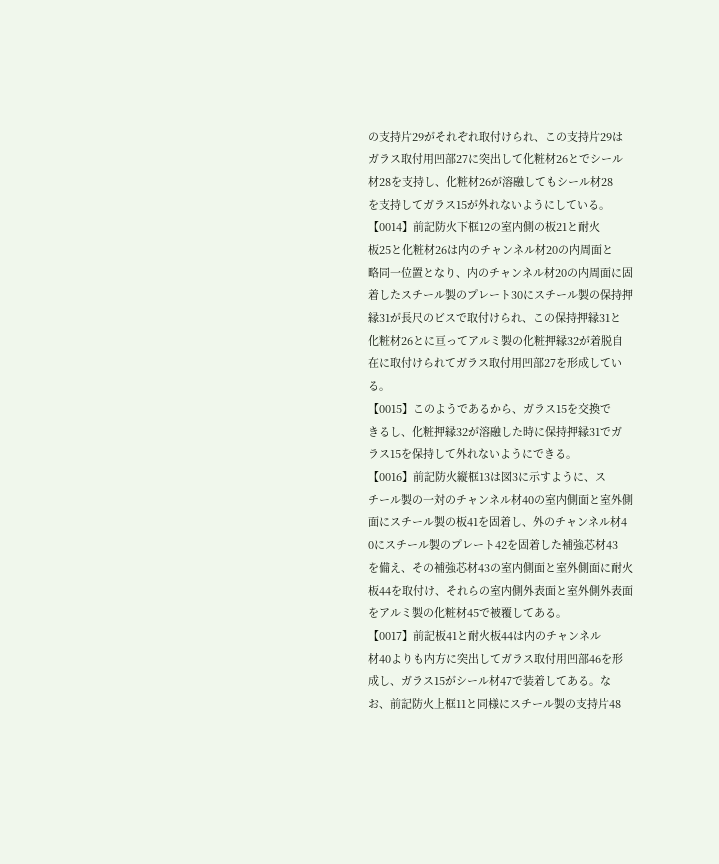の支持片29がそれぞれ取付けられ、この支持片29は
ガラス取付用凹部27に突出して化粧材26とでシール
材28を支持し、化粧材26が溶融してもシール材28
を支持してガラス15が外れないようにしている。
【0014】前記防火下框12の室内側の板21と耐火
板25と化粧材26は内のチャンネル材20の内周面と
略同一位置となり、内のチャンネル材20の内周面に固
着したスチール製のプレート30にスチール製の保持押
縁31が長尺のビスで取付けられ、この保持押縁31と
化粧材26とに亘ってアルミ製の化粧押縁32が着脱自
在に取付けられてガラス取付用凹部27を形成してい
る。
【0015】このようであるから、ガラス15を交換で
きるし、化粧押縁32が溶融した時に保持押縁31でガ
ラス15を保持して外れないようにできる。
【0016】前記防火縦框13は図3に示すように、ス
チール製の一対のチャンネル材40の室内側面と室外側
面にスチール製の板41を固着し、外のチャンネル材4
0にスチール製のプレート42を固着した補強芯材43
を備え、その補強芯材43の室内側面と室外側面に耐火
板44を取付け、それらの室内側外表面と室外側外表面
をアルミ製の化粧材45で被覆してある。
【0017】前記板41と耐火板44は内のチャンネル
材40よりも内方に突出してガラス取付用凹部46を形
成し、ガラス15がシール材47で装着してある。な
お、前記防火上框11と同様にスチール製の支持片48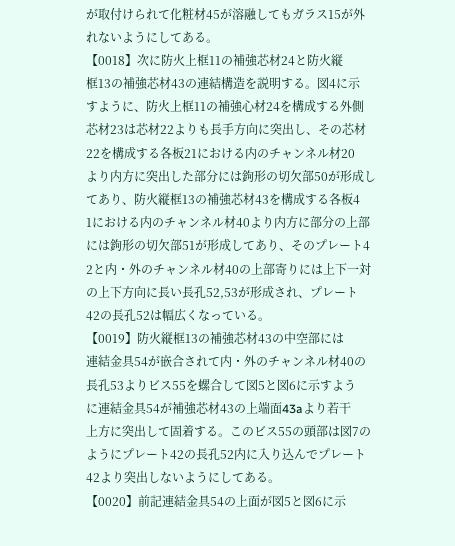が取付けられて化粧材45が溶融してもガラス15が外
れないようにしてある。
【0018】次に防火上框11の補強芯材24と防火縦
框13の補強芯材43の連結構造を説明する。図4に示
すように、防火上框11の補強心材24を構成する外側
芯材23は芯材22よりも長手方向に突出し、その芯材
22を構成する各板21における内のチャンネル材20
より内方に突出した部分には鉤形の切欠部50が形成し
てあり、防火縦框13の補強芯材43を構成する各板4
1における内のチャンネル材40より内方に部分の上部
には鉤形の切欠部51が形成してあり、そのプレート4
2と内・外のチャンネル材40の上部寄りには上下一対
の上下方向に長い長孔52,53が形成され、プレート
42の長孔52は幅広くなっている。
【0019】防火縦框13の補強芯材43の中空部には
連結金具54が嵌合されて内・外のチャンネル材40の
長孔53よりビス55を螺合して図5と図6に示すよう
に連結金具54が補強芯材43の上端面43aより若干
上方に突出して固着する。このビス55の頭部は図7の
ようにプレート42の長孔52内に入り込んでプレート
42より突出しないようにしてある。
【0020】前記連結金具54の上面が図5と図6に示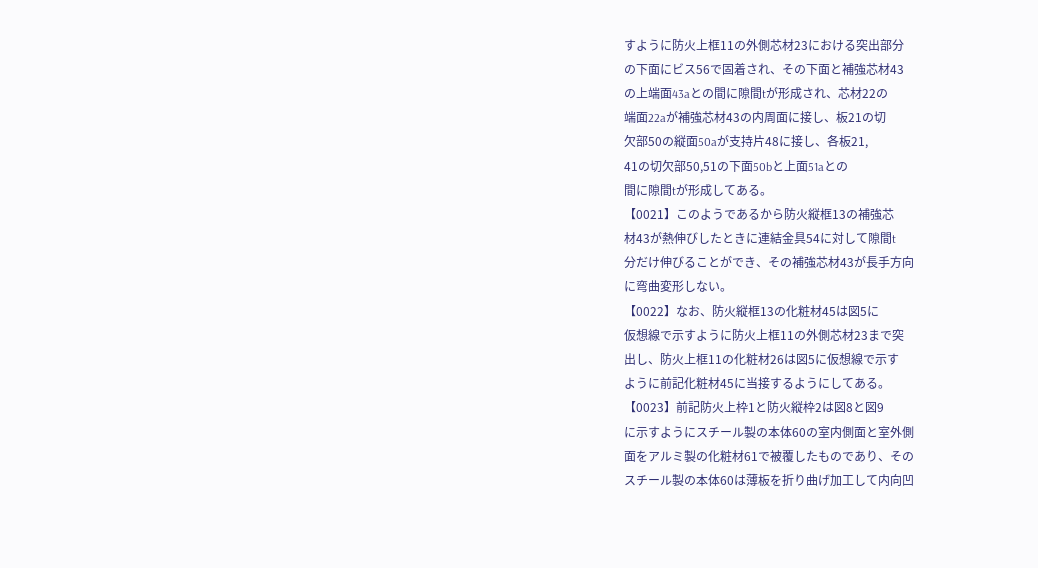すように防火上框11の外側芯材23における突出部分
の下面にビス56で固着され、その下面と補強芯材43
の上端面43aとの間に隙間tが形成され、芯材22の
端面22aが補強芯材43の内周面に接し、板21の切
欠部50の縦面50aが支持片48に接し、各板21,
41の切欠部50,51の下面50bと上面51aとの
間に隙間tが形成してある。
【0021】このようであるから防火縦框13の補強芯
材43が熱伸びしたときに連結金具54に対して隙間t
分だけ伸びることができ、その補強芯材43が長手方向
に弯曲変形しない。
【0022】なお、防火縦框13の化粧材45は図5に
仮想線で示すように防火上框11の外側芯材23まで突
出し、防火上框11の化粧材26は図5に仮想線で示す
ように前記化粧材45に当接するようにしてある。
【0023】前記防火上枠1と防火縦枠2は図8と図9
に示すようにスチール製の本体60の室内側面と室外側
面をアルミ製の化粧材61で被覆したものであり、その
スチール製の本体60は薄板を折り曲げ加工して内向凹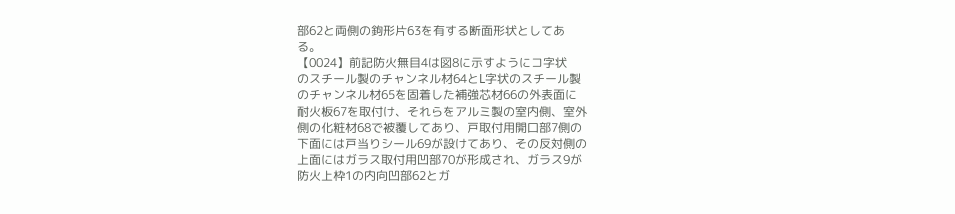部62と両側の鉤形片63を有する断面形状としてあ
る。
【0024】前記防火無目4は図8に示すようにコ字状
のスチール製のチャンネル材64とL字状のスチール製
のチャンネル材65を固着した補強芯材66の外表面に
耐火板67を取付け、それらをアルミ製の室内側、室外
側の化粧材68で被覆してあり、戸取付用開口部7側の
下面には戸当りシール69が設けてあり、その反対側の
上面にはガラス取付用凹部70が形成され、ガラス9が
防火上枠1の内向凹部62とガ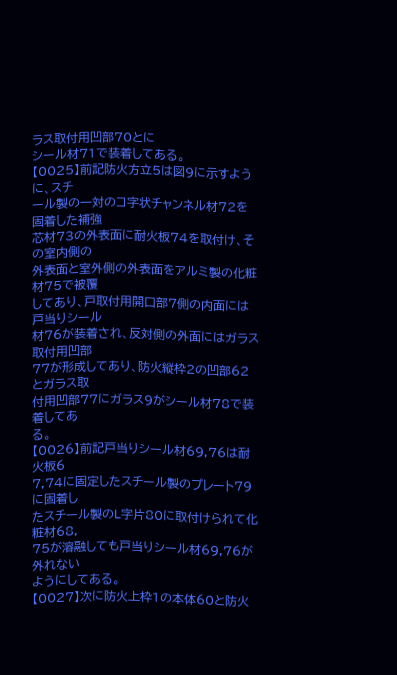ラス取付用凹部70とに
シール材71で装着してある。
【0025】前記防火方立5は図9に示すように、スチ
ール製の一対のコ字状チャンネル材72を固着した補強
芯材73の外表面に耐火板74を取付け、その室内側の
外表面と室外側の外表面をアルミ製の化粧材75で被覆
してあり、戸取付用開口部7側の内面には戸当りシール
材76が装着され、反対側の外面にはガラス取付用凹部
77が形成してあり、防火縦枠2の凹部62とガラス取
付用凹部77にガラス9がシール材78で装着してあ
る。
【0026】前記戸当りシール材69,76は耐火板6
7,74に固定したスチール製のプレート79に固着し
たスチール製のL字片80に取付けられて化粧材68,
75が溶融しても戸当りシール材69,76が外れない
ようにしてある。
【0027】次に防火上枠1の本体60と防火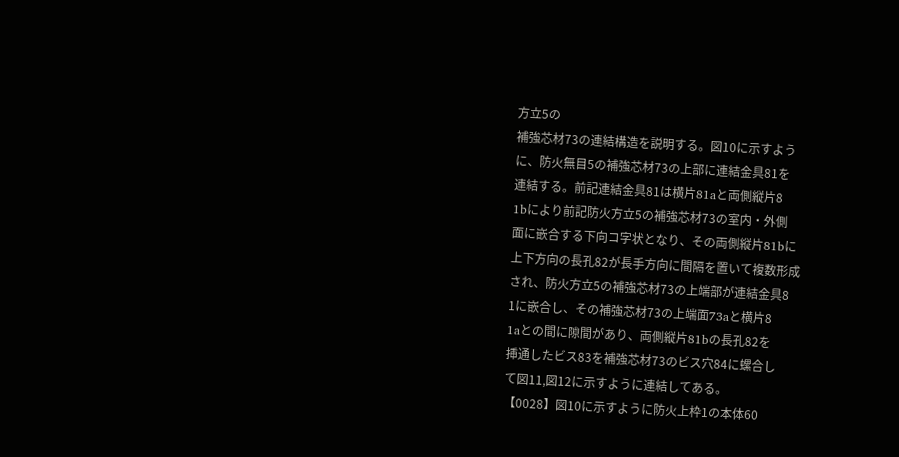方立5の
補強芯材73の連結構造を説明する。図10に示すよう
に、防火無目5の補強芯材73の上部に連結金具81を
連結する。前記連結金具81は横片81aと両側縦片8
1bにより前記防火方立5の補強芯材73の室内・外側
面に嵌合する下向コ字状となり、その両側縦片81bに
上下方向の長孔82が長手方向に間隔を置いて複数形成
され、防火方立5の補強芯材73の上端部が連結金具8
1に嵌合し、その補強芯材73の上端面73aと横片8
1aとの間に隙間があり、両側縦片81bの長孔82を
挿通したビス83を補強芯材73のビス穴84に螺合し
て図11,図12に示すように連結してある。
【0028】図10に示すように防火上枠1の本体60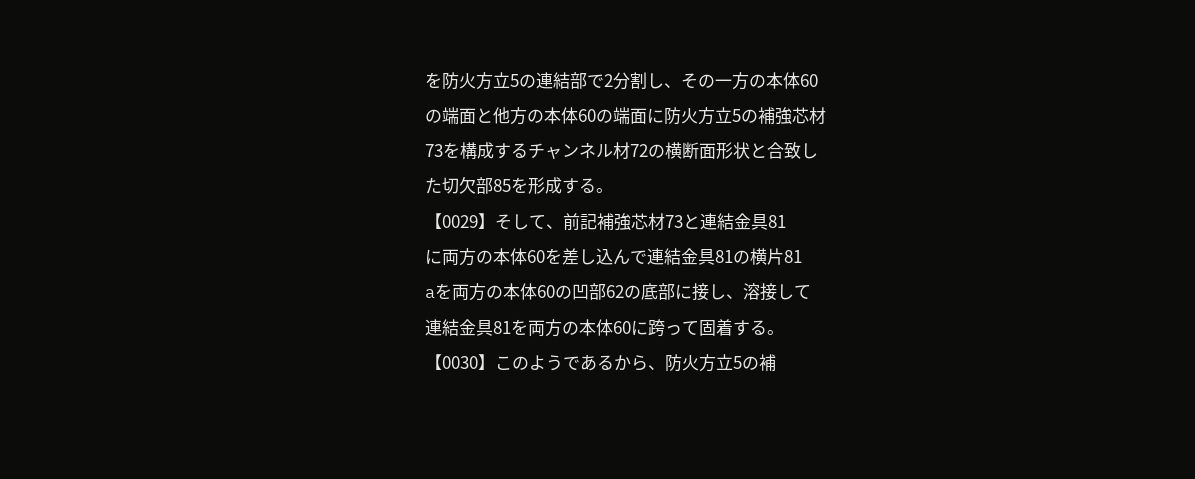を防火方立5の連結部で2分割し、その一方の本体60
の端面と他方の本体60の端面に防火方立5の補強芯材
73を構成するチャンネル材72の横断面形状と合致し
た切欠部85を形成する。
【0029】そして、前記補強芯材73と連結金具81
に両方の本体60を差し込んで連結金具81の横片81
aを両方の本体60の凹部62の底部に接し、溶接して
連結金具81を両方の本体60に跨って固着する。
【0030】このようであるから、防火方立5の補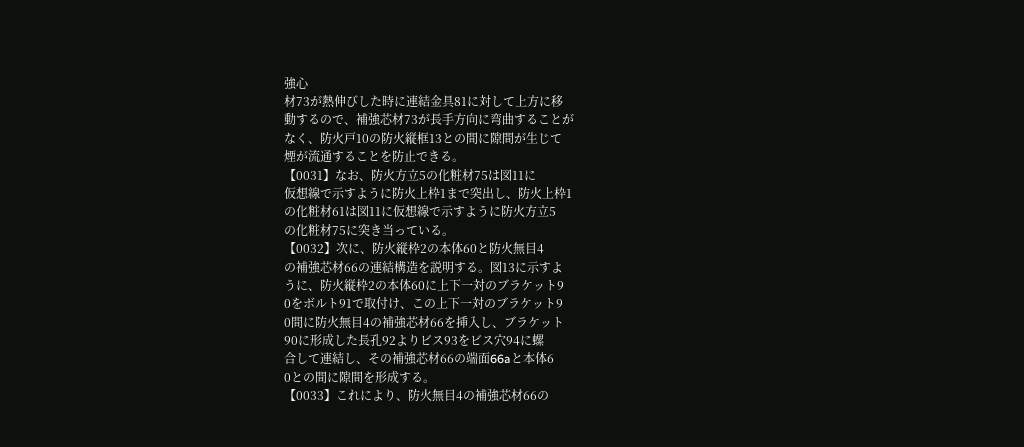強心
材73が熱伸びした時に連結金具81に対して上方に移
動するので、補強芯材73が長手方向に弯曲することが
なく、防火戸10の防火縦框13との間に隙間が生じて
煙が流通することを防止できる。
【0031】なお、防火方立5の化粧材75は図11に
仮想線で示すように防火上枠1まで突出し、防火上枠1
の化粧材61は図11に仮想線で示すように防火方立5
の化粧材75に突き当っている。
【0032】次に、防火縦枠2の本体60と防火無目4
の補強芯材66の連結構造を説明する。図13に示すよ
うに、防火縦枠2の本体60に上下一対のブラケット9
0をボルト91で取付け、この上下一対のブラケット9
0間に防火無目4の補強芯材66を挿入し、ブラケット
90に形成した長孔92よりビス93をビス穴94に螺
合して連結し、その補強芯材66の端面66aと本体6
0との間に隙間を形成する。
【0033】これにより、防火無目4の補強芯材66の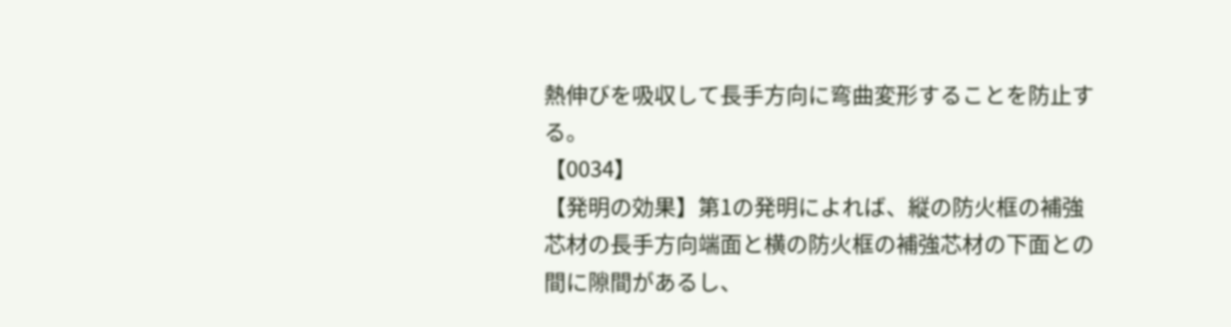熱伸びを吸収して長手方向に弯曲変形することを防止す
る。
【0034】
【発明の効果】第1の発明によれば、縦の防火框の補強
芯材の長手方向端面と横の防火框の補強芯材の下面との
間に隙間があるし、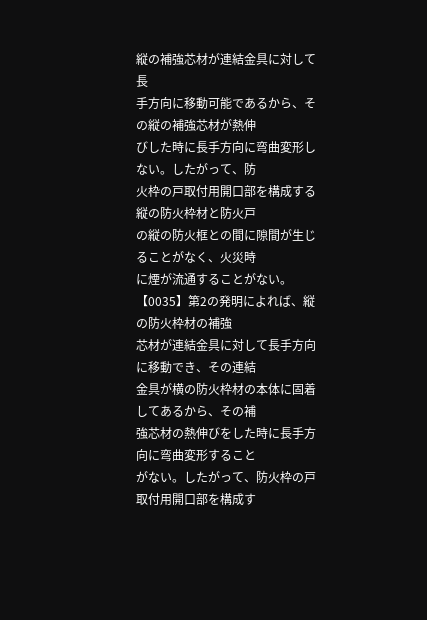縦の補強芯材が連結金具に対して長
手方向に移動可能であるから、その縦の補強芯材が熱伸
びした時に長手方向に弯曲変形しない。したがって、防
火枠の戸取付用開口部を構成する縦の防火枠材と防火戸
の縦の防火框との間に隙間が生じることがなく、火災時
に煙が流通することがない。
【0035】第2の発明によれば、縦の防火枠材の補強
芯材が連結金具に対して長手方向に移動でき、その連結
金具が横の防火枠材の本体に固着してあるから、その補
強芯材の熱伸びをした時に長手方向に弯曲変形すること
がない。したがって、防火枠の戸取付用開口部を構成す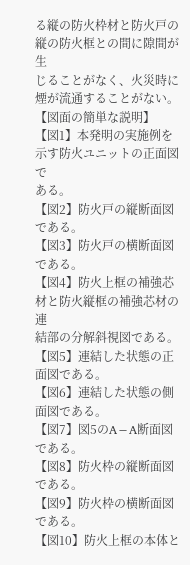る縦の防火枠材と防火戸の縦の防火框との間に隙間が生
じることがなく、火災時に煙が流通することがない。
【図面の簡単な説明】
【図1】本発明の実施例を示す防火ユニットの正面図で
ある。
【図2】防火戸の縦断面図である。
【図3】防火戸の横断面図である。
【図4】防火上框の補強芯材と防火縦框の補強芯材の連
結部の分解斜視図である。
【図5】連結した状態の正面図である。
【図6】連結した状態の側面図である。
【図7】図5のA−A断面図である。
【図8】防火枠の縦断面図である。
【図9】防火枠の横断面図である。
【図10】防火上框の本体と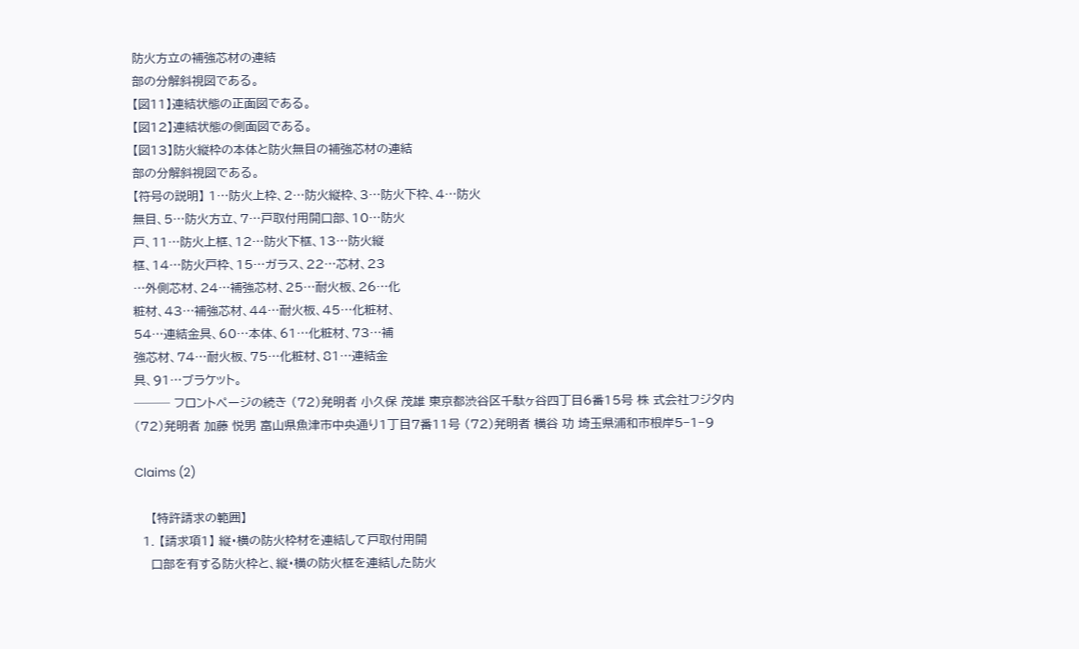防火方立の補強芯材の連結
部の分解斜視図である。
【図11】連結状態の正面図である。
【図12】連結状態の側面図である。
【図13】防火縦枠の本体と防火無目の補強芯材の連結
部の分解斜視図である。
【符号の説明】 1…防火上枠、2…防火縦枠、3…防火下枠、4…防火
無目、5…防火方立、7…戸取付用開口部、10…防火
戸、11…防火上框、12…防火下框、13…防火縦
框、14…防火戸枠、15…ガラス、22…芯材、23
…外側芯材、24…補強芯材、25…耐火板、26…化
粧材、43…補強芯材、44…耐火板、45…化粧材、
54…連結金具、60…本体、61…化粧材、73…補
強芯材、74…耐火板、75…化粧材、81…連結金
具、91…ブラケット。
─── フロントページの続き (72)発明者 小久保 茂雄 東京都渋谷区千駄ヶ谷四丁目6番15号 株 式会社フジタ内 (72)発明者 加藤 悦男 富山県魚津市中央通り1丁目7番11号 (72)発明者 横谷 功 埼玉県浦和市根岸5−1−9

Claims (2)

    【特許請求の範囲】
  1. 【請求項1】 縦・横の防火枠材を連結して戸取付用開
    口部を有する防火枠と、縦・横の防火框を連結した防火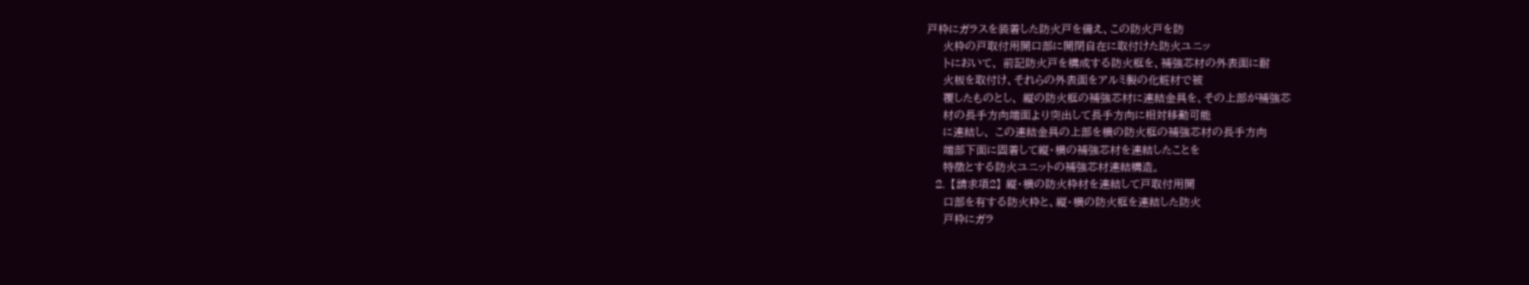戸枠にガラスを装着した防火戸を備え、この防火戸を防
    火枠の戸取付用開口部に開閉自在に取付けた防火ユニッ
    トにおいて、 前記防火戸を構成する防火框を、補強芯材の外表面に耐
    火板を取付け、それらの外表面をアルミ製の化粧材で被
    覆したものとし、 縦の防火框の補強芯材に連結金具を、その上部が補強芯
    材の長手方向端面より突出して長手方向に相対移動可能
    に連結し、 この連結金具の上部を横の防火框の補強芯材の長手方向
    端部下面に固着して縦・横の補強芯材を連結したことを
    特徴とする防火ユニットの補強芯材連結構造。
  2. 【請求項2】 縦・横の防火枠材を連結して戸取付用開
    口部を有する防火枠と、縦・横の防火框を連結した防火
    戸枠にガラ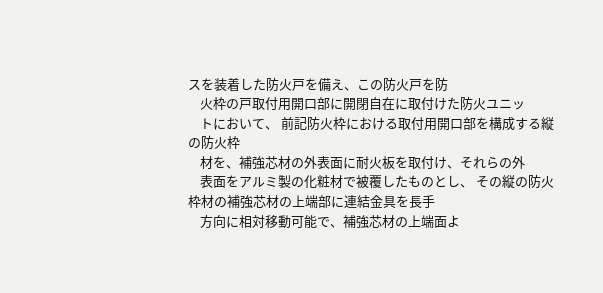スを装着した防火戸を備え、この防火戸を防
    火枠の戸取付用開口部に開閉自在に取付けた防火ユニッ
    トにおいて、 前記防火枠における取付用開口部を構成する縦の防火枠
    材を、補強芯材の外表面に耐火板を取付け、それらの外
    表面をアルミ製の化粧材で被覆したものとし、 その縦の防火枠材の補強芯材の上端部に連結金具を長手
    方向に相対移動可能で、補強芯材の上端面よ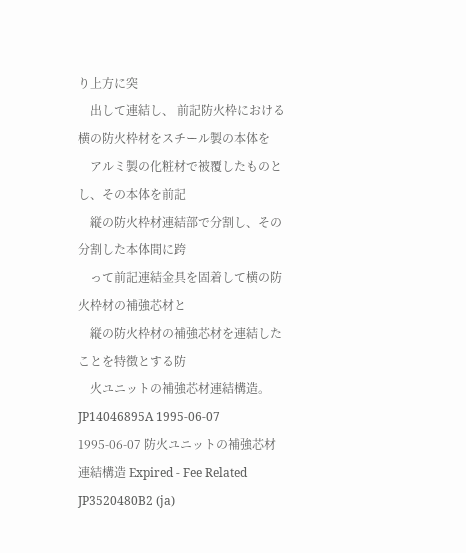り上方に突
    出して連結し、 前記防火枠における横の防火枠材をスチール製の本体を
    アルミ製の化粧材で被覆したものとし、その本体を前記
    縦の防火枠材連結部で分割し、その分割した本体間に跨
    って前記連結金具を固着して横の防火枠材の補強芯材と
    縦の防火枠材の補強芯材を連結したことを特徴とする防
    火ユニットの補強芯材連結構造。
JP14046895A 1995-06-07 1995-06-07 防火ユニットの補強芯材連結構造 Expired - Fee Related JP3520480B2 (ja)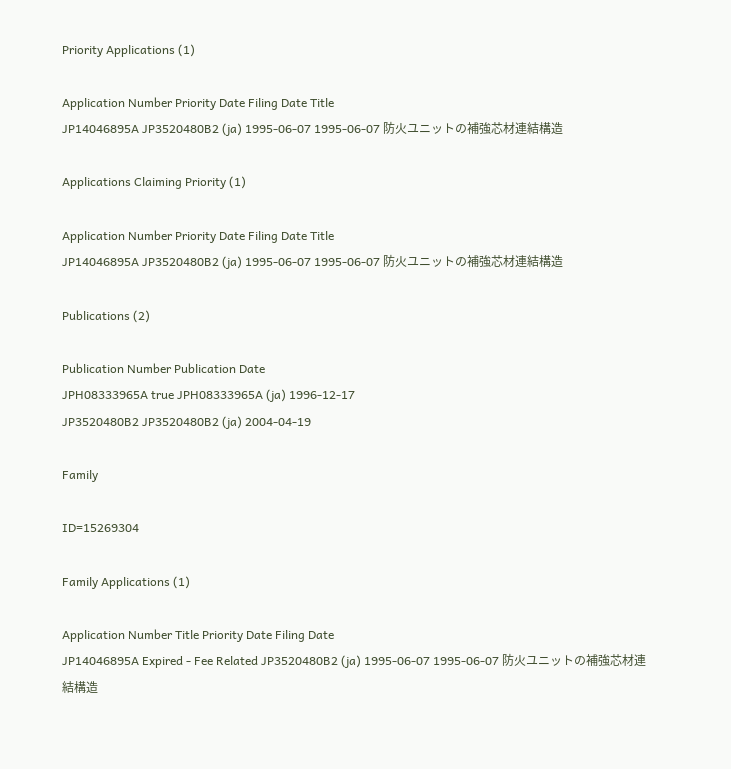Priority Applications (1)

Application Number Priority Date Filing Date Title
JP14046895A JP3520480B2 (ja) 1995-06-07 1995-06-07 防火ユニットの補強芯材連結構造

Applications Claiming Priority (1)

Application Number Priority Date Filing Date Title
JP14046895A JP3520480B2 (ja) 1995-06-07 1995-06-07 防火ユニットの補強芯材連結構造

Publications (2)

Publication Number Publication Date
JPH08333965A true JPH08333965A (ja) 1996-12-17
JP3520480B2 JP3520480B2 (ja) 2004-04-19

Family

ID=15269304

Family Applications (1)

Application Number Title Priority Date Filing Date
JP14046895A Expired - Fee Related JP3520480B2 (ja) 1995-06-07 1995-06-07 防火ユニットの補強芯材連結構造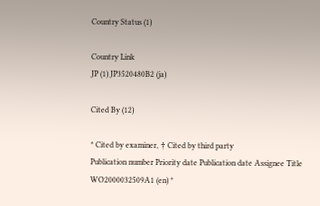Country Status (1)

Country Link
JP (1) JP3520480B2 (ja)

Cited By (12)

* Cited by examiner, † Cited by third party
Publication number Priority date Publication date Assignee Title
WO2000032509A1 (en) *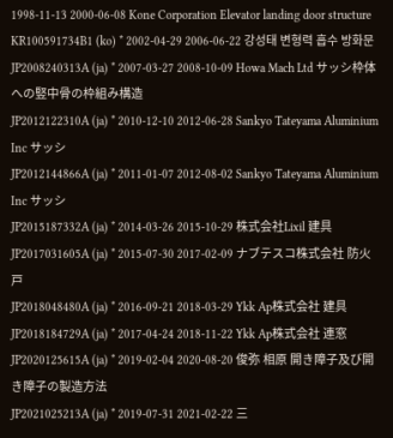1998-11-13 2000-06-08 Kone Corporation Elevator landing door structure
KR100591734B1 (ko) * 2002-04-29 2006-06-22 강성태 변형력 흡수 방화문
JP2008240313A (ja) * 2007-03-27 2008-10-09 Howa Mach Ltd サッシ枠体への竪中骨の枠組み構造
JP2012122310A (ja) * 2010-12-10 2012-06-28 Sankyo Tateyama Aluminium Inc サッシ
JP2012144866A (ja) * 2011-01-07 2012-08-02 Sankyo Tateyama Aluminium Inc サッシ
JP2015187332A (ja) * 2014-03-26 2015-10-29 株式会社Lixil 建具
JP2017031605A (ja) * 2015-07-30 2017-02-09 ナブテスコ株式会社 防火戸
JP2018048480A (ja) * 2016-09-21 2018-03-29 Ykk Ap株式会社 建具
JP2018184729A (ja) * 2017-04-24 2018-11-22 Ykk Ap株式会社 連窓
JP2020125615A (ja) * 2019-02-04 2020-08-20 俊弥 相原 開き障子及び開き障子の製造方法
JP2021025213A (ja) * 2019-07-31 2021-02-22 三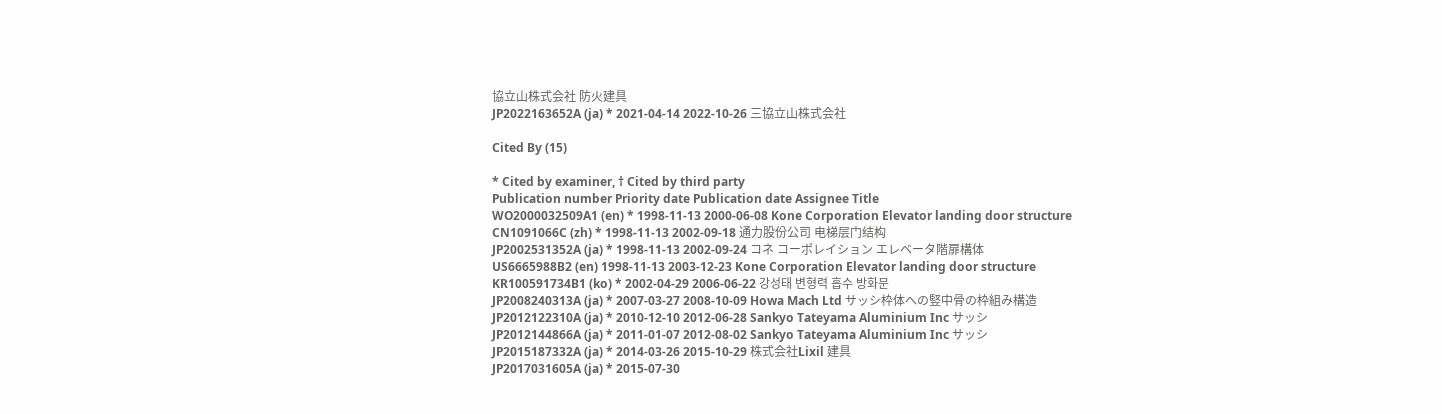協立山株式会社 防火建具
JP2022163652A (ja) * 2021-04-14 2022-10-26 三協立山株式会社

Cited By (15)

* Cited by examiner, † Cited by third party
Publication number Priority date Publication date Assignee Title
WO2000032509A1 (en) * 1998-11-13 2000-06-08 Kone Corporation Elevator landing door structure
CN1091066C (zh) * 1998-11-13 2002-09-18 通力股份公司 电梯层门结构
JP2002531352A (ja) * 1998-11-13 2002-09-24 コネ コーポレイション エレベータ階扉構体
US6665988B2 (en) 1998-11-13 2003-12-23 Kone Corporation Elevator landing door structure
KR100591734B1 (ko) * 2002-04-29 2006-06-22 강성태 변형력 흡수 방화문
JP2008240313A (ja) * 2007-03-27 2008-10-09 Howa Mach Ltd サッシ枠体への竪中骨の枠組み構造
JP2012122310A (ja) * 2010-12-10 2012-06-28 Sankyo Tateyama Aluminium Inc サッシ
JP2012144866A (ja) * 2011-01-07 2012-08-02 Sankyo Tateyama Aluminium Inc サッシ
JP2015187332A (ja) * 2014-03-26 2015-10-29 株式会社Lixil 建具
JP2017031605A (ja) * 2015-07-30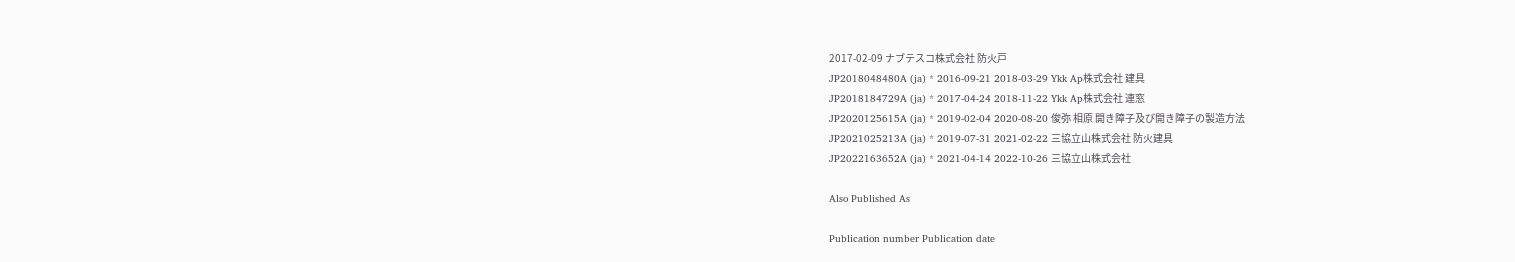2017-02-09 ナブテスコ株式会社 防火戸
JP2018048480A (ja) * 2016-09-21 2018-03-29 Ykk Ap株式会社 建具
JP2018184729A (ja) * 2017-04-24 2018-11-22 Ykk Ap株式会社 連窓
JP2020125615A (ja) * 2019-02-04 2020-08-20 俊弥 相原 開き障子及び開き障子の製造方法
JP2021025213A (ja) * 2019-07-31 2021-02-22 三協立山株式会社 防火建具
JP2022163652A (ja) * 2021-04-14 2022-10-26 三協立山株式会社

Also Published As

Publication number Publication date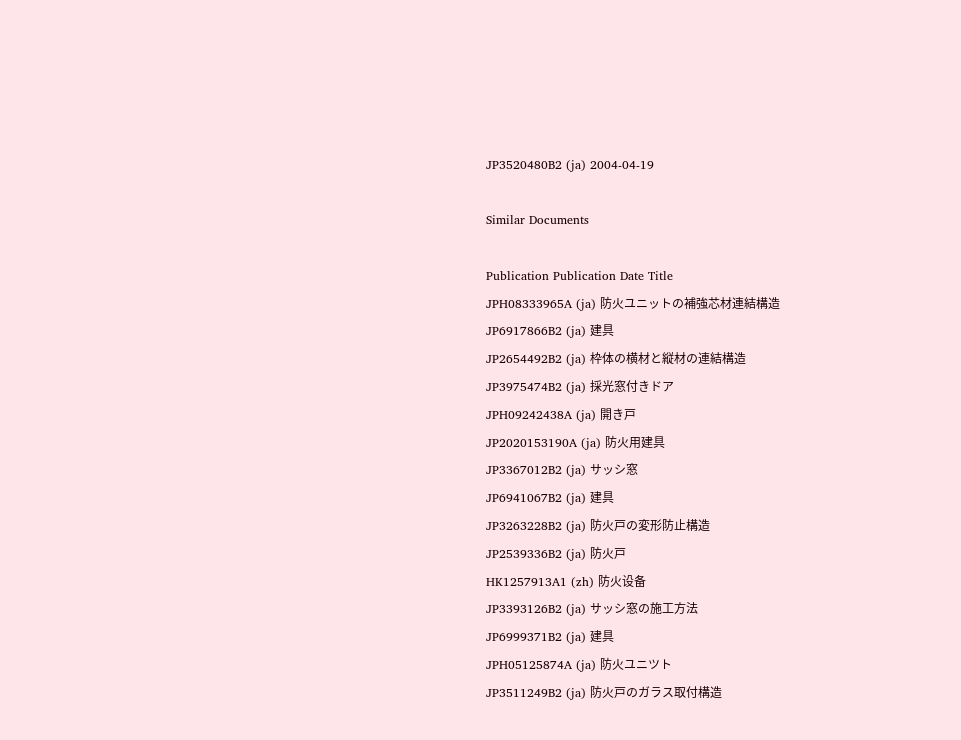JP3520480B2 (ja) 2004-04-19

Similar Documents

Publication Publication Date Title
JPH08333965A (ja) 防火ユニットの補強芯材連結構造
JP6917866B2 (ja) 建具
JP2654492B2 (ja) 枠体の横材と縦材の連結構造
JP3975474B2 (ja) 採光窓付きドア
JPH09242438A (ja) 開き戸
JP2020153190A (ja) 防火用建具
JP3367012B2 (ja) サッシ窓
JP6941067B2 (ja) 建具
JP3263228B2 (ja) 防火戸の変形防止構造
JP2539336B2 (ja) 防火戸
HK1257913A1 (zh) 防火设备
JP3393126B2 (ja) サッシ窓の施工方法
JP6999371B2 (ja) 建具
JPH05125874A (ja) 防火ユニツト
JP3511249B2 (ja) 防火戸のガラス取付構造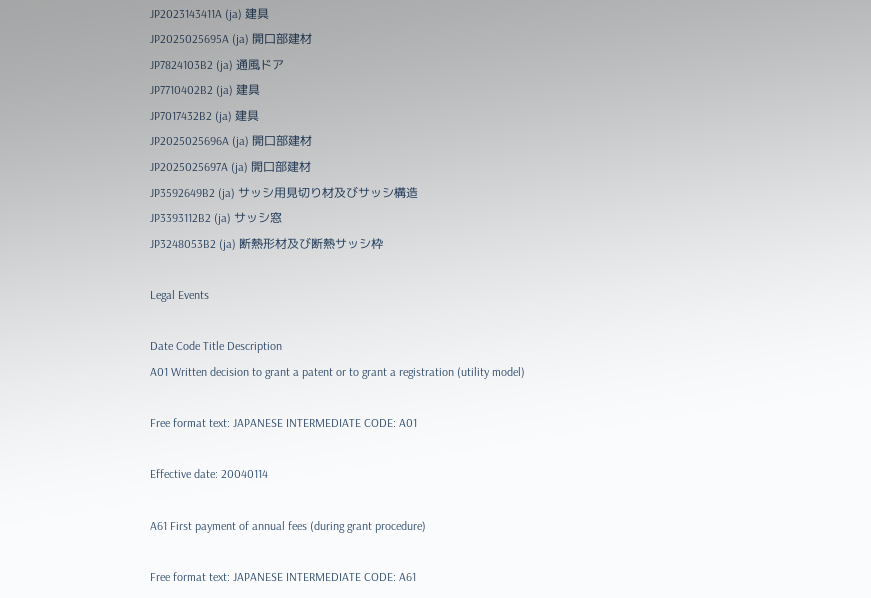JP2023143411A (ja) 建具
JP2025025695A (ja) 開口部建材
JP7824103B2 (ja) 通風ドア
JP7710402B2 (ja) 建具
JP7017432B2 (ja) 建具
JP2025025696A (ja) 開口部建材
JP2025025697A (ja) 開口部建材
JP3592649B2 (ja) サッシ用見切り材及びサッシ構造
JP3393112B2 (ja) サッシ窓
JP3248053B2 (ja) 断熱形材及び断熱サッシ枠

Legal Events

Date Code Title Description
A01 Written decision to grant a patent or to grant a registration (utility model)

Free format text: JAPANESE INTERMEDIATE CODE: A01

Effective date: 20040114

A61 First payment of annual fees (during grant procedure)

Free format text: JAPANESE INTERMEDIATE CODE: A61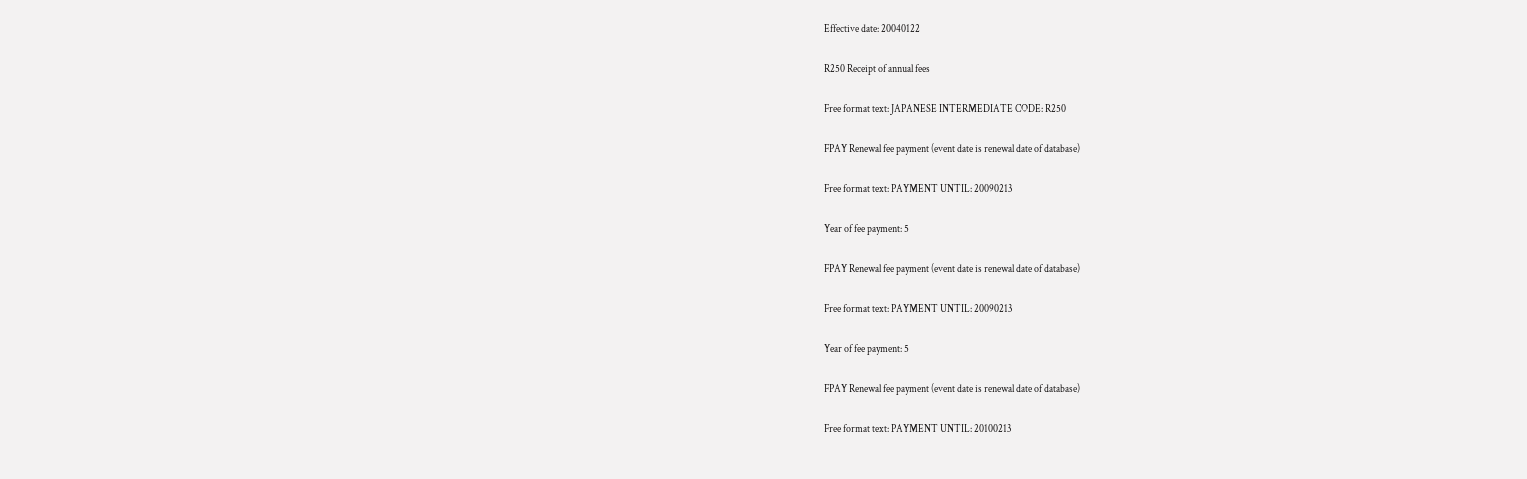Effective date: 20040122

R250 Receipt of annual fees

Free format text: JAPANESE INTERMEDIATE CODE: R250

FPAY Renewal fee payment (event date is renewal date of database)

Free format text: PAYMENT UNTIL: 20090213

Year of fee payment: 5

FPAY Renewal fee payment (event date is renewal date of database)

Free format text: PAYMENT UNTIL: 20090213

Year of fee payment: 5

FPAY Renewal fee payment (event date is renewal date of database)

Free format text: PAYMENT UNTIL: 20100213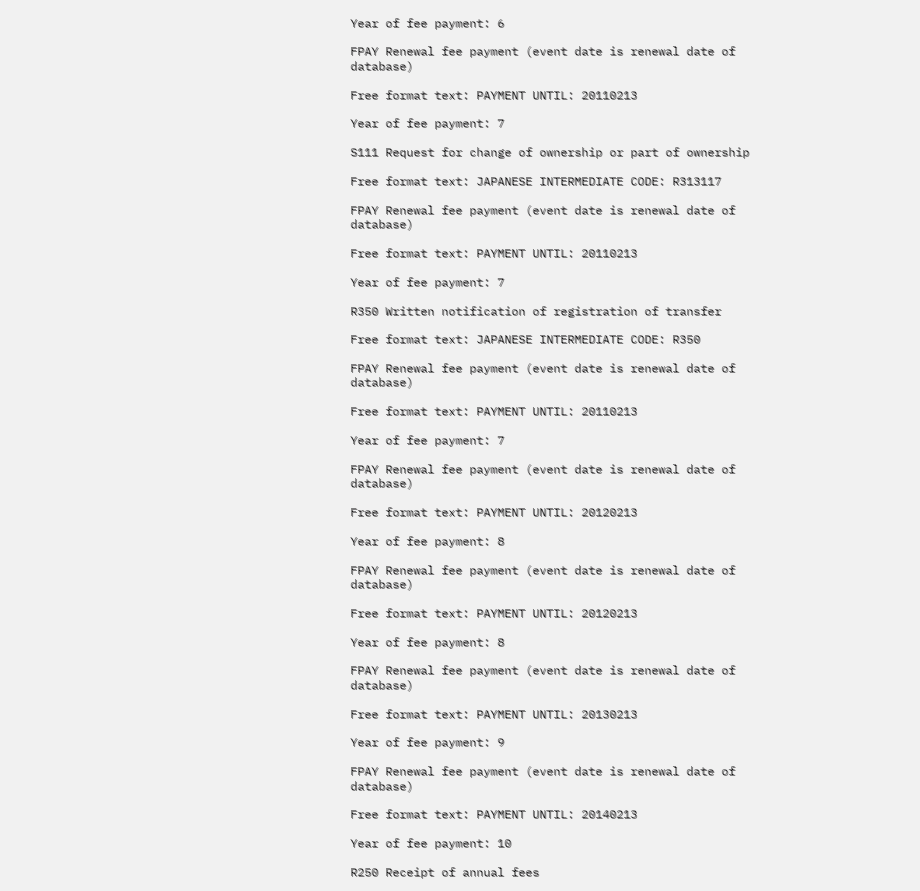Year of fee payment: 6

FPAY Renewal fee payment (event date is renewal date of database)

Free format text: PAYMENT UNTIL: 20110213

Year of fee payment: 7

S111 Request for change of ownership or part of ownership

Free format text: JAPANESE INTERMEDIATE CODE: R313117

FPAY Renewal fee payment (event date is renewal date of database)

Free format text: PAYMENT UNTIL: 20110213

Year of fee payment: 7

R350 Written notification of registration of transfer

Free format text: JAPANESE INTERMEDIATE CODE: R350

FPAY Renewal fee payment (event date is renewal date of database)

Free format text: PAYMENT UNTIL: 20110213

Year of fee payment: 7

FPAY Renewal fee payment (event date is renewal date of database)

Free format text: PAYMENT UNTIL: 20120213

Year of fee payment: 8

FPAY Renewal fee payment (event date is renewal date of database)

Free format text: PAYMENT UNTIL: 20120213

Year of fee payment: 8

FPAY Renewal fee payment (event date is renewal date of database)

Free format text: PAYMENT UNTIL: 20130213

Year of fee payment: 9

FPAY Renewal fee payment (event date is renewal date of database)

Free format text: PAYMENT UNTIL: 20140213

Year of fee payment: 10

R250 Receipt of annual fees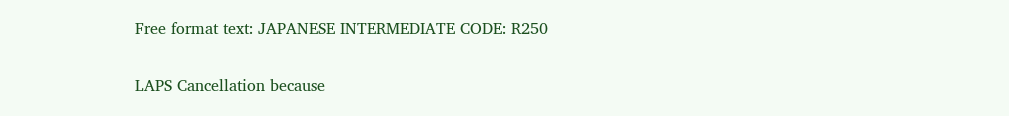Free format text: JAPANESE INTERMEDIATE CODE: R250

LAPS Cancellation because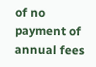of no payment of annual fees